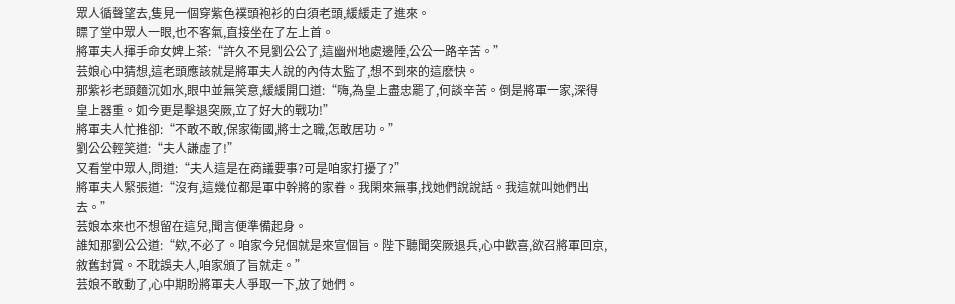眾人循聲望去,隻見一個穿紫色襆頭袍衫的白須老頭,緩緩走了進來。
瞟了堂中眾人一眼,也不客氣,直接坐在了左上首。
將軍夫人揮手命女婢上茶:“許久不見劉公公了,這幽州地處邊陲,公公一路辛苦。”
芸娘心中猜想,這老頭應該就是將軍夫人說的內侍太監了,想不到來的這麽快。
那紫衫老頭麵沉如水,眼中並無笑意,緩緩開口道:“嗨,為皇上盡忠罷了,何談辛苦。倒是將軍一家,深得皇上器重。如今更是擊退突厥,立了好大的戰功!”
將軍夫人忙推卻:“不敢不敢,保家衛國,將士之職,怎敢居功。”
劉公公輕笑道:“夫人謙虛了!”
又看堂中眾人,問道:“夫人這是在商議要事?可是咱家打擾了?”
將軍夫人緊張道:“沒有,這幾位都是軍中幹將的家眷。我閑來無事,找她們說說話。我這就叫她們出去。”
芸娘本來也不想留在這兒,聞言便準備起身。
誰知那劉公公道:“欸,不必了。咱家今兒個就是來宣個旨。陛下聽聞突厥退兵,心中歡喜,欲召將軍回京,敘舊封賞。不耽誤夫人,咱家頒了旨就走。”
芸娘不敢動了,心中期盼將軍夫人爭取一下,放了她們。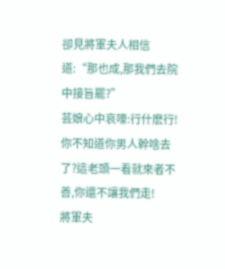卻見將軍夫人相信道:“那也成,那我們去院中接旨罷?”
芸娘心中哀嚎:行什麽行!你不知道你男人幹啥去了?這老頭一看就來者不善,你還不讓我們走!
將軍夫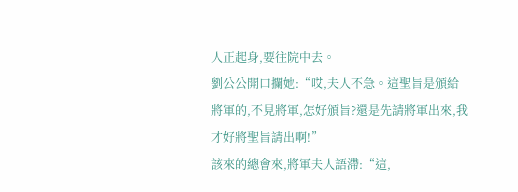人正起身,要往院中去。
劉公公開口攔她:“哎,夫人不急。這聖旨是頒給將軍的,不見將軍,怎好頒旨?還是先請將軍出來,我才好將聖旨請出啊!”
該來的總會來,將軍夫人語滯:“這,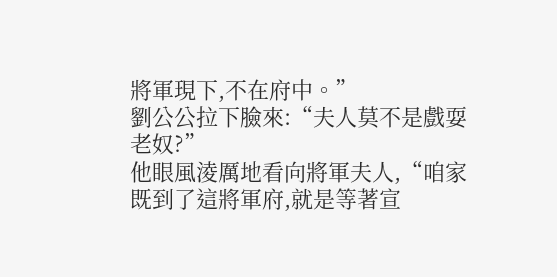將軍現下,不在府中。”
劉公公拉下臉來:“夫人莫不是戲耍老奴?”
他眼風淩厲地看向將軍夫人,“咱家既到了這將軍府,就是等著宣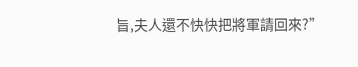旨,夫人還不快快把將軍請回來?”